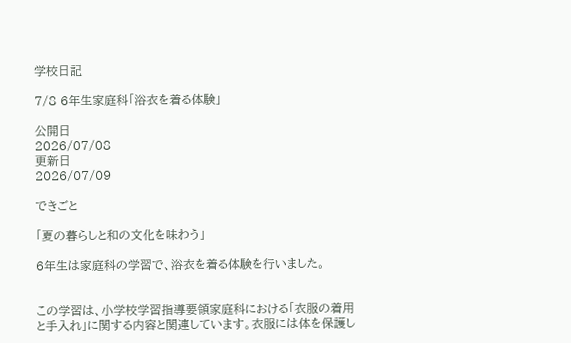学校日記

7/8 6年生家庭科「浴衣を着る体験」

公開日
2026/07/08
更新日
2026/07/09

できごと

「夏の暮らしと和の文化を味わう」

6年生は家庭科の学習で、浴衣を着る体験を行いました。


この学習は、小学校学習指導要領家庭科における「衣服の着用と手入れ」に関する内容と関連しています。衣服には体を保護し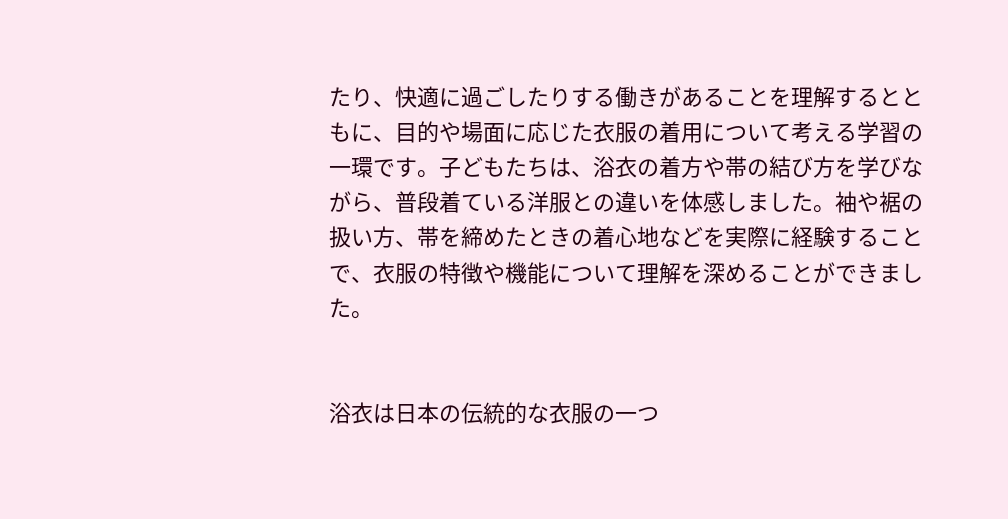たり、快適に過ごしたりする働きがあることを理解するとともに、目的や場面に応じた衣服の着用について考える学習の一環です。子どもたちは、浴衣の着方や帯の結び方を学びながら、普段着ている洋服との違いを体感しました。袖や裾の扱い方、帯を締めたときの着心地などを実際に経験することで、衣服の特徴や機能について理解を深めることができました。


浴衣は日本の伝統的な衣服の一つ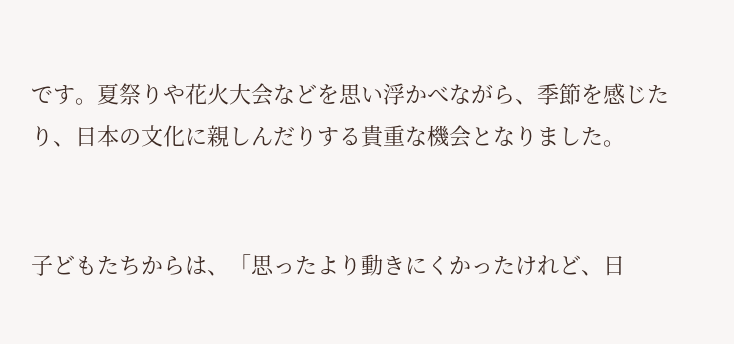です。夏祭りや花火大会などを思い浮かべながら、季節を感じたり、日本の文化に親しんだりする貴重な機会となりました。


子どもたちからは、「思ったより動きにくかったけれど、日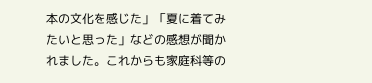本の文化を感じた」「夏に着てみたいと思った」などの感想が聞かれました。これからも家庭科等の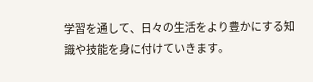学習を通して、日々の生活をより豊かにする知識や技能を身に付けていきます。